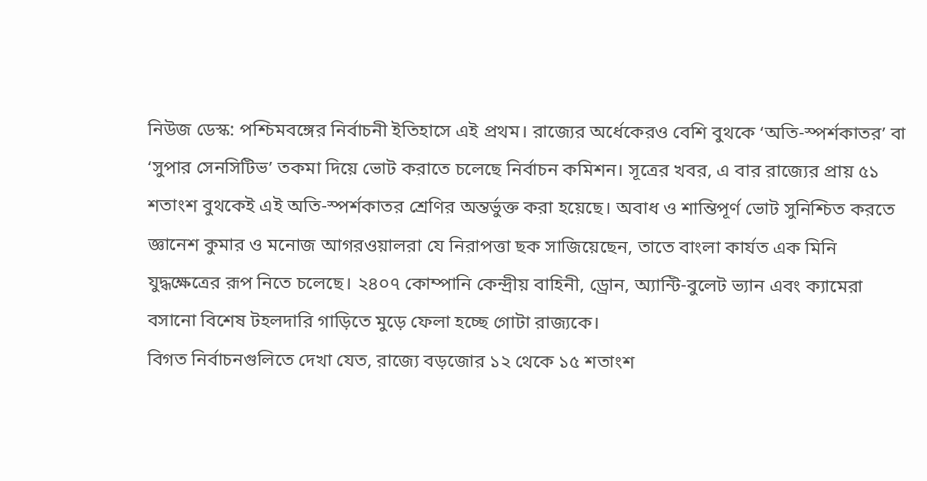নিউজ ডেস্ক: পশ্চিমবঙ্গের নির্বাচনী ইতিহাসে এই প্রথম। রাজ্যের অর্ধেকেরও বেশি বুথকে ‘অতি-স্পর্শকাতর’ বা ‘সুপার সেনসিটিভ’ তকমা দিয়ে ভোট করাতে চলেছে নির্বাচন কমিশন। সূত্রের খবর, এ বার রাজ্যের প্রায় ৫১ শতাংশ বুথকেই এই অতি-স্পর্শকাতর শ্রেণির অন্তর্ভুক্ত করা হয়েছে। অবাধ ও শান্তিপূর্ণ ভোট সুনিশ্চিত করতে জ্ঞানেশ কুমার ও মনোজ আগরওয়ালরা যে নিরাপত্তা ছক সাজিয়েছেন, তাতে বাংলা কার্যত এক মিনি যুদ্ধক্ষেত্রের রূপ নিতে চলেছে। ২৪০৭ কোম্পানি কেন্দ্রীয় বাহিনী, ড্রোন, অ্যান্টি-বুলেট ভ্যান এবং ক্যামেরা বসানো বিশেষ টহলদারি গাড়িতে মুড়ে ফেলা হচ্ছে গোটা রাজ্যকে।
বিগত নির্বাচনগুলিতে দেখা যেত, রাজ্যে বড়জোর ১২ থেকে ১৫ শতাংশ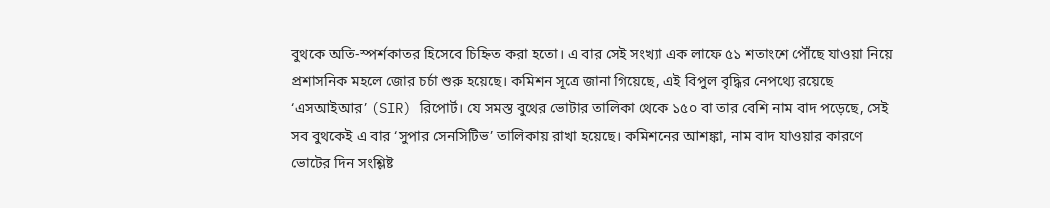বুথকে অতি-স্পর্শকাতর হিসেবে চিহ্নিত করা হতো। এ বার সেই সংখ্যা এক লাফে ৫১ শতাংশে পৌঁছে যাওয়া নিয়ে প্রশাসনিক মহলে জোর চর্চা শুরু হয়েছে। কমিশন সূত্রে জানা গিয়েছে, এই বিপুল বৃদ্ধির নেপথ্যে রয়েছে ‘এসআইআর’ (SIR) রিপোর্ট। যে সমস্ত বুথের ভোটার তালিকা থেকে ১৫০ বা তার বেশি নাম বাদ পড়েছে, সেই সব বুথকেই এ বার ‘সুপার সেনসিটিভ’ তালিকায় রাখা হয়েছে। কমিশনের আশঙ্কা, নাম বাদ যাওয়ার কারণে ভোটের দিন সংশ্লিষ্ট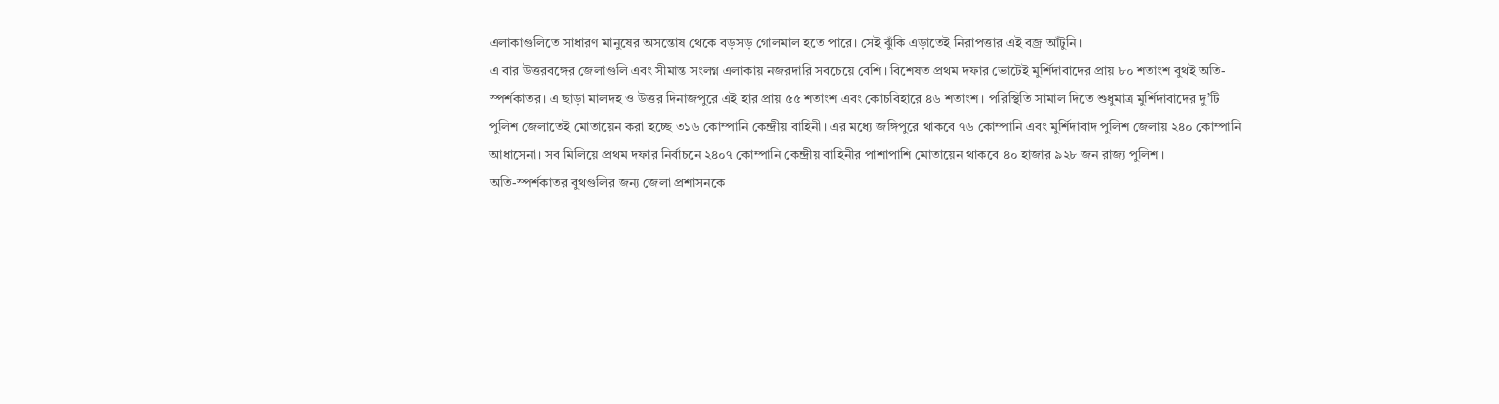এলাকাগুলিতে সাধারণ মানুষের অসন্তোষ থেকে বড়সড় গোলমাল হতে পারে। সেই ঝুঁকি এড়াতেই নিরাপত্তার এই বজ্র আঁটুনি।
এ বার উত্তরবঙ্গের জেলাগুলি এবং সীমান্ত সংলগ্ন এলাকায় নজরদারি সবচেয়ে বেশি। বিশেষত প্রথম দফার ভোটেই মুর্শিদাবাদের প্রায় ৮০ শতাংশ বুথই অতি-স্পর্শকাতর। এ ছাড়া মালদহ ও উত্তর দিনাজপুরে এই হার প্রায় ৫৫ শতাংশ এবং কোচবিহারে ৪৬ শতাংশ। পরিস্থিতি সামাল দিতে শুধুমাত্র মুর্শিদাবাদের দু’টি পুলিশ জেলাতেই মোতায়েন করা হচ্ছে ৩১৬ কোম্পানি কেন্দ্রীয় বাহিনী। এর মধ্যে জঙ্গিপুরে থাকবে ৭৬ কোম্পানি এবং মুর্শিদাবাদ পুলিশ জেলায় ২৪০ কোম্পানি আধাসেনা। সব মিলিয়ে প্রথম দফার নির্বাচনে ২৪০৭ কোম্পানি কেন্দ্রীয় বাহিনীর পাশাপাশি মোতায়েন থাকবে ৪০ হাজার ৯২৮ জন রাজ্য পুলিশ।
অতি-স্পর্শকাতর বুথগুলির জন্য জেলা প্রশাসনকে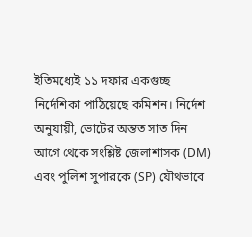ইতিমধ্যেই ১১ দফার একগুচ্ছ নির্দেশিকা পাঠিয়েছে কমিশন। নির্দেশ অনুযায়ী, ভোটের অন্তত সাত দিন আগে থেকে সংশ্লিষ্ট জেলাশাসক (DM) এবং পুলিশ সুপারকে (SP) যৌথভাবে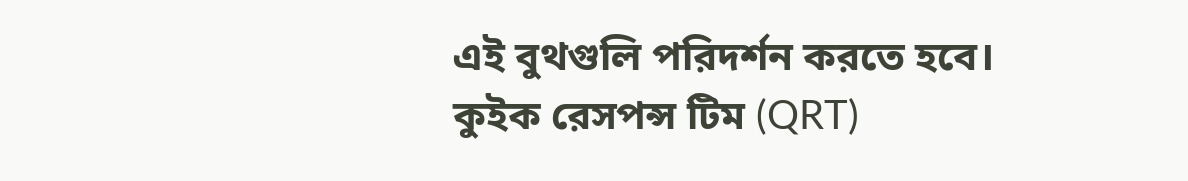এই বুথগুলি পরিদর্শন করতে হবে। কুইক রেসপন্স টিম (QRT)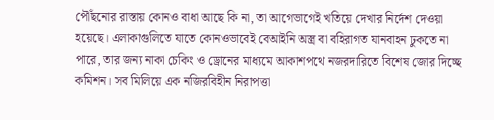পৌঁছনোর রাস্তায় কোনও বাধা আছে কি না, তা আগেভাগেই খতিয়ে দেখার নির্দেশ দেওয়া হয়েছে। এলাকাগুলিতে যাতে কোনওভাবেই বেআইনি অস্ত্র বা বহিরাগত যানবাহন ঢুকতে না পারে, তার জন্য নাকা চেকিং ও ড্রোনের মাধ্যমে আকাশপথে নজরদারিতে বিশেষ জোর দিচ্ছে কমিশন। সব মিলিয়ে এক নজিরবিহীন নিরাপত্তা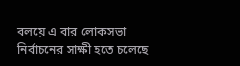বলয়ে এ বার লোকসভা নির্বাচনের সাক্ষী হতে চলেছে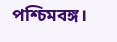পশ্চিমবঙ্গ।